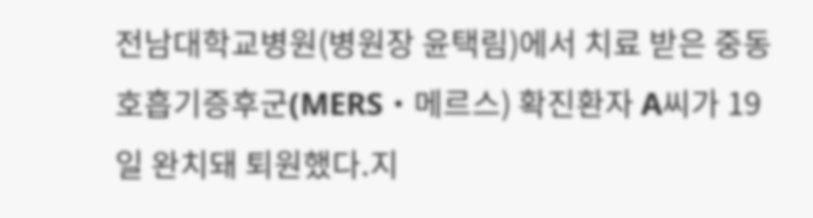전남대학교병원(병원장 윤택림)에서 치료 받은 중동호흡기증후군(MERS・메르스) 확진환자 A씨가 19일 완치돼 퇴원했다.지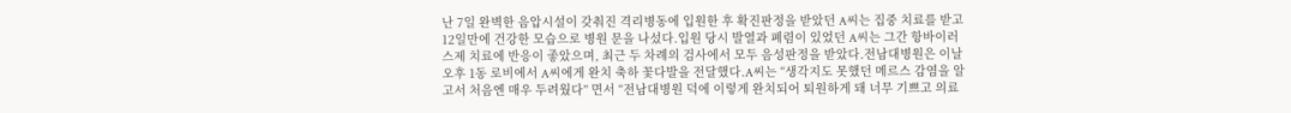난 7일 완벽한 음압시설이 갖춰진 격리병동에 입원한 후 확진판정을 받았던 A씨는 집중 치료를 받고 12일만에 건강한 모습으로 병원 문을 나섰다.입원 당시 발열과 폐렴이 있었던 A씨는 그간 항바이러스제 치료에 반응이 좋았으며, 최근 두 차례의 검사에서 모두 음성판정을 받았다.전남대병원은 이날 오후 1동 로비에서 A씨에게 완치 축하 꽃다발을 전달했다.A씨는 “생각지도 못했던 메르스 감염을 알고서 처음엔 매우 두려웠다” 면서 “전남대병원 덕에 이렇게 완치되어 퇴원하게 돼 너무 기쁘고 의료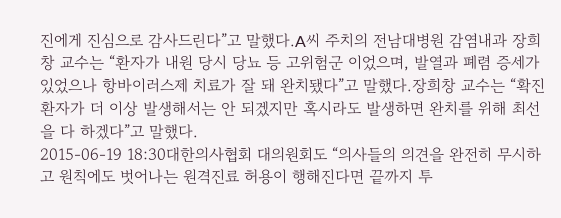진에게 진심으로 감사드린다”고 말했다.A씨 주치의 전남대병원 감염내과 장희창 교수는 “환자가 내원 당시 당뇨 등 고위험군 이었으며, 발열과 폐렴 증세가 있었으나 항바이러스제 치료가 잘 돼 완치됐다”고 말했다.장희창 교수는 “확진환자가 더 이상 발생해서는 안 되겠지만 혹시라도 발생하면 완치를 위해 최선을 다 하겠다”고 말했다.
2015-06-19 18:30대한의사협회 대의원회도 “의사들의 의견을 완전히 무시하고 원칙에도 벗어나는 원격진료 허용이 행해진다면 끝까지 투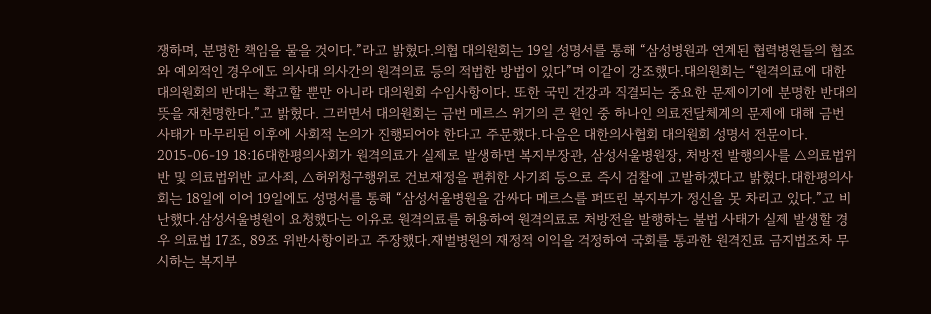쟁하며, 분명한 책임을 물을 것이다.”라고 밝혔다.의협 대의원회는 19일 성명서를 통해 “삼성병원과 연계된 협력병원들의 협조와 예외적인 경우에도 의사대 의사간의 원격의료 등의 적법한 방법이 있다”며 이같이 강조했다.대의원회는 “원격의료에 대한 대의원회의 반대는 확고할 뿐만 아니라 대의원회 수임사항이다. 또한 국민 건강과 직결되는 중요한 문제이기에 분명한 반대의 뜻을 재천명한다.”고 밝혔다. 그러면서 대의원회는 금번 메르스 위기의 큰 원인 중 하나인 의료전달체계의 문제에 대해 금번 사태가 마무리된 이후에 사회적 논의가 진행되어야 한다고 주문했다.다음은 대한의사협회 대의원회 성명서 전문이다.
2015-06-19 18:16대한평의사회가 원격의료가 실제로 발생하면 복지부장관, 삼성서울병원장, 처방전 발행의사를 △의료법위반 및 의료법위반 교사죄, △허위청구행위로 건보재정을 편취한 사기죄 등으로 즉시 검찰에 고발하겠다고 밝혔다.대한평의사회는 18일에 이어 19일에도 성명서를 통해 “삼성서울병원을 감싸다 메르스를 퍼뜨린 복지부가 정신을 못 차리고 있다.”고 비난했다.삼성서울병원이 요청했다는 이유로 원격의료를 허용하여 원격의료로 처방전을 발행하는 불법 사태가 실제 발생할 경우 의료법 17조, 89조 위반사항이라고 주장했다.재벌병원의 재정적 이익을 걱정하여 국회를 통과한 원격진료 금지법조차 무시하는 복지부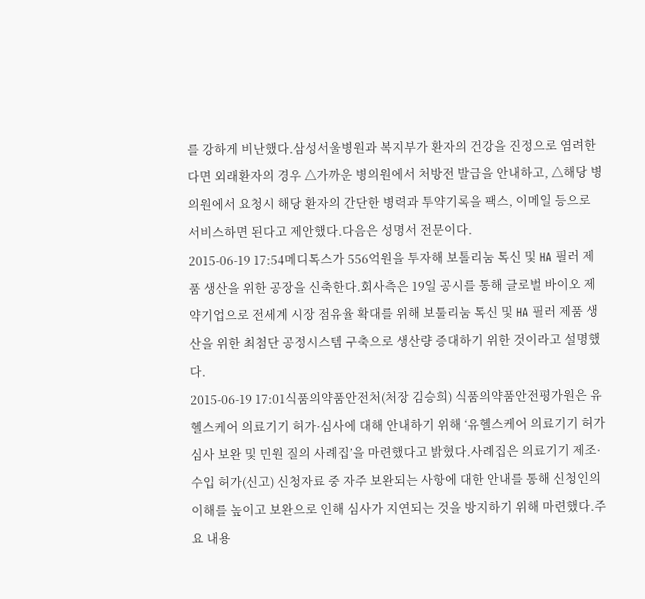를 강하게 비난했다.삼성서울병원과 복지부가 환자의 건강을 진정으로 염려한다면 외래환자의 경우 △가까운 병의원에서 처방전 발급을 안내하고, △해당 병의원에서 요청시 해당 환자의 간단한 병력과 투약기록을 팩스, 이메일 등으로 서비스하면 된다고 제안했다.다음은 성명서 전문이다.
2015-06-19 17:54메디톡스가 556억원을 투자해 보톨리눔 톡신 및 HA 필러 제품 생산을 위한 공장을 신축한다.회사측은 19일 공시를 통해 글로벌 바이오 제약기업으로 전세계 시장 점유율 확대를 위해 보툴리눔 톡신 및 HA 필러 제품 생산을 위한 최첨단 공정시스템 구축으로 생산량 증대하기 위한 것이라고 설명했다.
2015-06-19 17:01식품의약품안전처(처장 김승희) 식품의약품안전평가원은 유헬스케어 의료기기 허가·심사에 대해 안내하기 위해 ‘유헬스케어 의료기기 허가심사 보완 및 민원 질의 사례집’을 마련했다고 밝혔다.사례집은 의료기기 제조·수입 허가(신고) 신청자료 중 자주 보완되는 사항에 대한 안내를 통해 신청인의 이해를 높이고 보완으로 인해 심사가 지연되는 것을 방지하기 위해 마련했다.주요 내용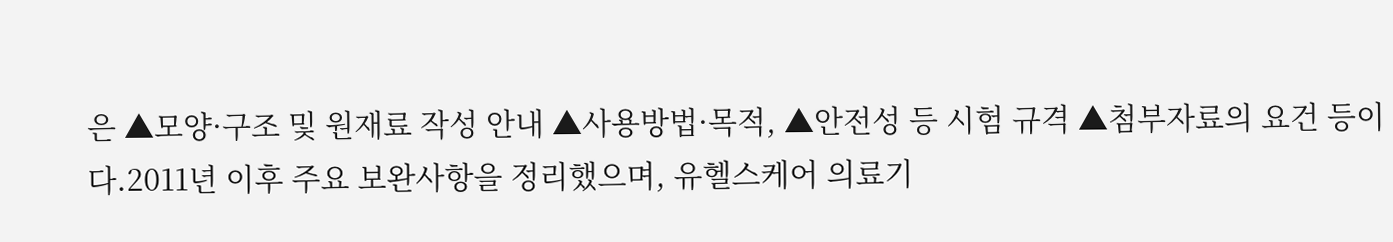은 ▲모양·구조 및 원재료 작성 안내 ▲사용방법·목적, ▲안전성 등 시험 규격 ▲첨부자료의 요건 등이다.2011년 이후 주요 보완사항을 정리했으며, 유헬스케어 의료기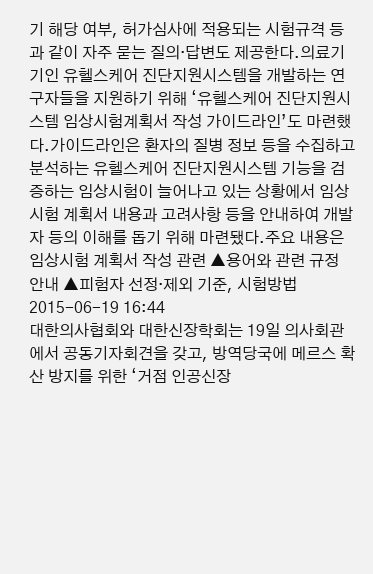기 해당 여부, 허가심사에 적용되는 시험규격 등과 같이 자주 묻는 질의·답변도 제공한다.의료기기인 유헬스케어 진단지원시스템을 개발하는 연구자들을 지원하기 위해 ‘유헬스케어 진단지원시스템 임상시험계획서 작성 가이드라인’도 마련했다.가이드라인은 환자의 질병 정보 등을 수집하고 분석하는 유헬스케어 진단지원시스템 기능을 검증하는 임상시험이 늘어나고 있는 상황에서 임상시험 계획서 내용과 고려사항 등을 안내하여 개발자 등의 이해를 돕기 위해 마련됐다.주요 내용은 임상시험 계획서 작성 관련 ▲용어와 관련 규정 안내 ▲피험자 선정·제외 기준, 시험방법
2015-06-19 16:44
대한의사협회와 대한신장학회는 19일 의사회관에서 공동기자회견을 갖고, 방역당국에 메르스 확산 방지를 위한 ‘거점 인공신장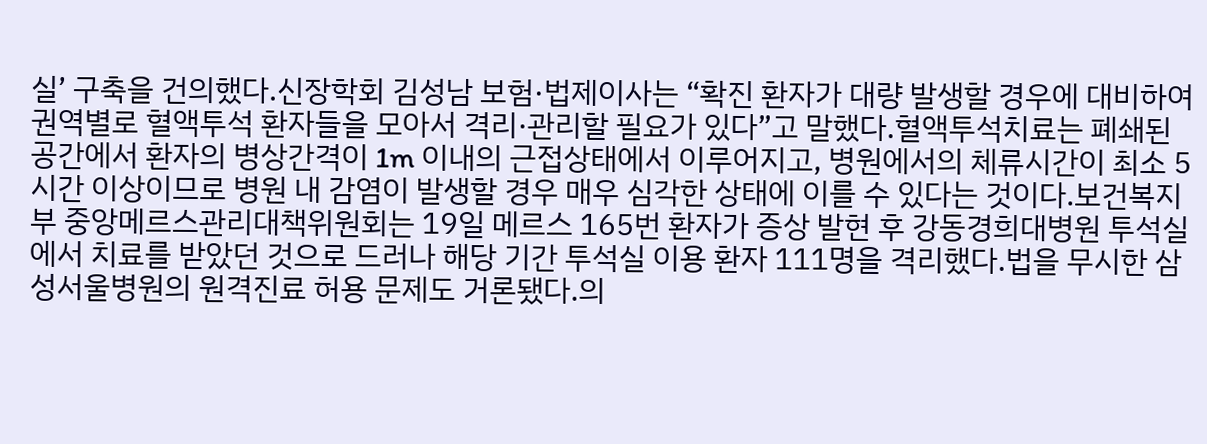실’ 구축을 건의했다.신장학회 김성남 보험·법제이사는 “확진 환자가 대량 발생할 경우에 대비하여 권역별로 혈액투석 환자들을 모아서 격리·관리할 필요가 있다”고 말했다.혈액투석치료는 폐쇄된 공간에서 환자의 병상간격이 1m 이내의 근접상태에서 이루어지고, 병원에서의 체류시간이 최소 5시간 이상이므로 병원 내 감염이 발생할 경우 매우 심각한 상태에 이를 수 있다는 것이다.보건복지부 중앙메르스관리대책위원회는 19일 메르스 165번 환자가 증상 발현 후 강동경희대병원 투석실에서 치료를 받았던 것으로 드러나 해당 기간 투석실 이용 환자 111명을 격리했다.법을 무시한 삼성서울병원의 원격진료 허용 문제도 거론됐다.의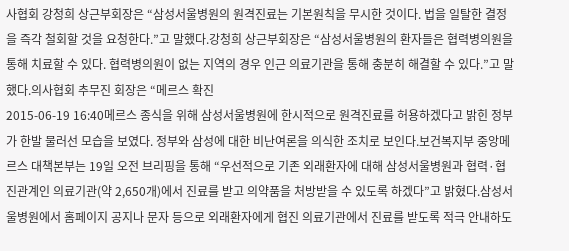사협회 강청희 상근부회장은 “삼성서울병원의 원격진료는 기본원칙을 무시한 것이다. 법을 일탈한 결정을 즉각 철회할 것을 요청한다.”고 말했다.강청희 상근부회장은 “삼성서울병원의 환자들은 협력병의원을 통해 치료할 수 있다. 협력병의원이 없는 지역의 경우 인근 의료기관을 통해 충분히 해결할 수 있다.”고 말했다.의사협회 추무진 회장은 “메르스 확진
2015-06-19 16:40메르스 종식을 위해 삼성서울병원에 한시적으로 원격진료를 허용하겠다고 밝힌 정부가 한발 물러선 모습을 보였다. 정부와 삼성에 대한 비난여론을 의식한 조치로 보인다.보건복지부 중앙메르스 대책본부는 19일 오전 브리핑을 통해 “우선적으로 기존 외래환자에 대해 삼성서울병원과 협력·협진관계인 의료기관(약 2,650개)에서 진료를 받고 의약품을 처방받을 수 있도록 하겠다”고 밝혔다.삼성서울병원에서 홈페이지 공지나 문자 등으로 외래환자에게 협진 의료기관에서 진료를 받도록 적극 안내하도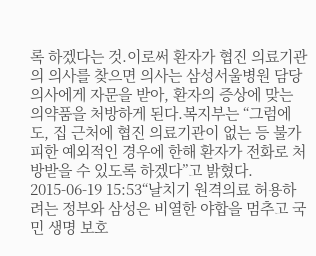록 하겠다는 것.이로써 환자가 협진 의료기관의 의사를 찾으면 의사는 삼성서울병원 담당 의사에게 자문을 받아, 환자의 증상에 맞는 의약품을 처방하게 된다.복지부는 “그럼에도, 집 근처에 협진 의료기관이 없는 등 불가피한 예외적인 경우에 한해 환자가 전화로 처방받을 수 있도록 하겠다”고 밝혔다.
2015-06-19 15:53“날치기 원격의료 허용하려는 정부와 삼성은 비열한 야합을 멈추고 국민 생명 보호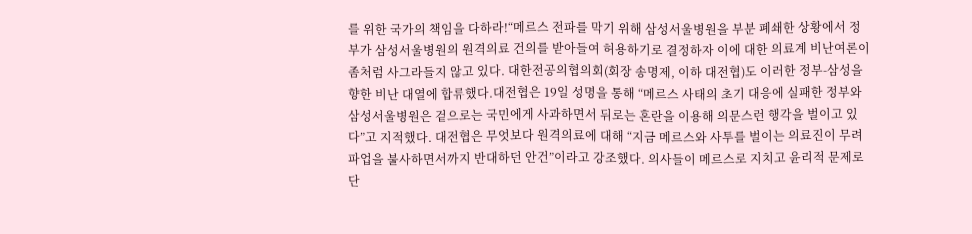를 위한 국가의 책임을 다하라!“메르스 전파를 막기 위해 삼성서울병원을 부분 폐쇄한 상황에서 정부가 삼성서울병원의 원격의료 건의를 받아들여 허용하기로 결정하자 이에 대한 의료계 비난여론이 좀처럼 사그라들지 않고 있다. 대한전공의협의회(회장 송명제, 이하 대전협)도 이러한 정부-삼성을 향한 비난 대열에 합류했다.대전협은 19일 성명을 통해 “메르스 사태의 초기 대응에 실패한 정부와 삼성서울병원은 겉으로는 국민에게 사과하면서 뒤로는 혼란을 이용해 의문스런 행각을 벌이고 있다”고 지적했다. 대전협은 무엇보다 원격의료에 대해 “지금 메르스와 사투를 벌이는 의료진이 무려 파업을 불사하면서까지 반대하던 안건”이라고 강조했다. 의사들이 메르스로 지치고 윤리적 문제로 단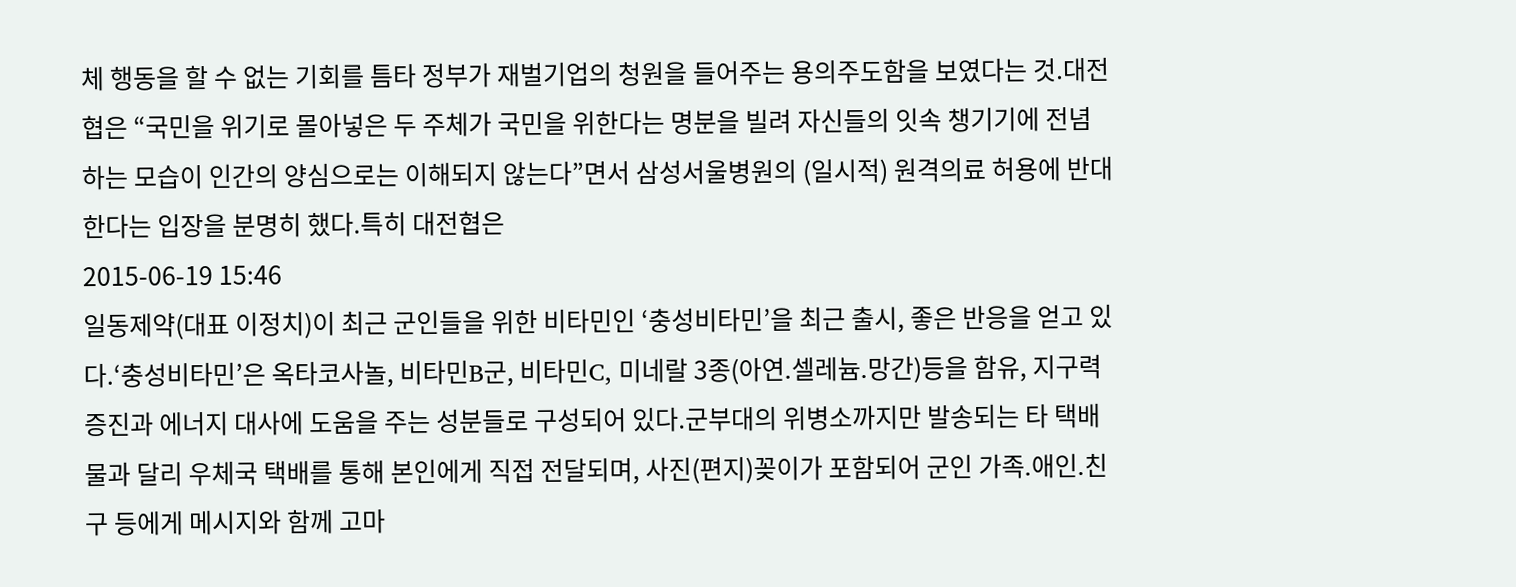체 행동을 할 수 없는 기회를 틈타 정부가 재벌기업의 청원을 들어주는 용의주도함을 보였다는 것.대전협은 “국민을 위기로 몰아넣은 두 주체가 국민을 위한다는 명분을 빌려 자신들의 잇속 챙기기에 전념하는 모습이 인간의 양심으로는 이해되지 않는다”면서 삼성서울병원의 (일시적) 원격의료 허용에 반대한다는 입장을 분명히 했다.특히 대전협은
2015-06-19 15:46
일동제약(대표 이정치)이 최근 군인들을 위한 비타민인 ‘충성비타민’을 최근 출시, 좋은 반응을 얻고 있다.‘충성비타민’은 옥타코사놀, 비타민B군, 비타민C, 미네랄 3종(아연․셀레늄․망간)등을 함유, 지구력 증진과 에너지 대사에 도움을 주는 성분들로 구성되어 있다.군부대의 위병소까지만 발송되는 타 택배물과 달리 우체국 택배를 통해 본인에게 직접 전달되며, 사진(편지)꽂이가 포함되어 군인 가족․애인․친구 등에게 메시지와 함께 고마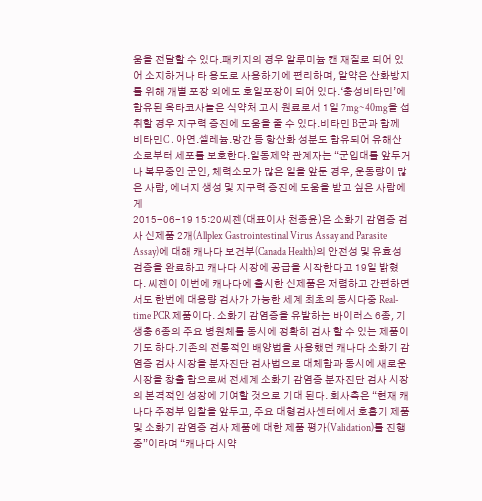움을 전달할 수 있다.패키지의 경우 알루미늄 캔 재질로 되어 있어 소지하거나 타 용도로 사용하기에 편리하며, 알약은 산화방지를 위해 개별 포장 외에도 호일포장이 되어 있다.‘충성비타민’에 함유된 옥타코사놀은 식약처 고시 원료로서 1일 7mg~40mg을 섭취할 경우 지구력 증진에 도움을 줄 수 있다.비타민 B군과 함께 비타민C․아연․셀레늄․망간 등 항산화 성분도 함유되어 유해산소로부터 세포를 보호한다.일동제약 관계자는 “군입대를 앞두거나 복무중인 군인, 체력소모가 많은 일을 앞둔 경우, 운동량이 많은 사람, 에너지 생성 및 지구력 증진에 도움을 받고 싶은 사람에게
2015-06-19 15:20씨젠(대표이사 천종윤)은 소화기 감염증 검사 신제품 2개(Allplex Gastrointestinal Virus Assay and Parasite Assay)에 대해 캐나다 보건부(Canada Health)의 안전성 및 유효성 검증을 완료하고 캐나다 시장에 공급을 시작한다고 19일 밝혔다. 씨젠이 이번에 캐나다에 출시한 신제품은 저렴하고 간편하면서도 한번에 대용량 검사가 가능한 세계 최초의 동시다중 Real-time PCR 제품이다. 소화기 감염증을 유발하는 바이러스 6종, 기생충 6종의 주요 병원체를 동시에 정확히 검사 할 수 있는 제품이기도 하다.기존의 전통적인 배양법을 사용했던 캐나다 소화기 감염증 검사 시장을 분자진단 검사법으로 대체함과 동시에 새로운 시장을 창출 함으로써 전세계 소화기 감염증 분자진단 검사 시장의 본격적인 성장에 기여할 것으로 기대 된다. 회사측은 “현재 캐나다 주정부 입찰을 앞두고, 주요 대형검사센터에서 호흡기 제품 및 소화기 감염증 검사 제품에 대한 제품 평가(Validation)를 진행 중”이라며 “캐나다 시약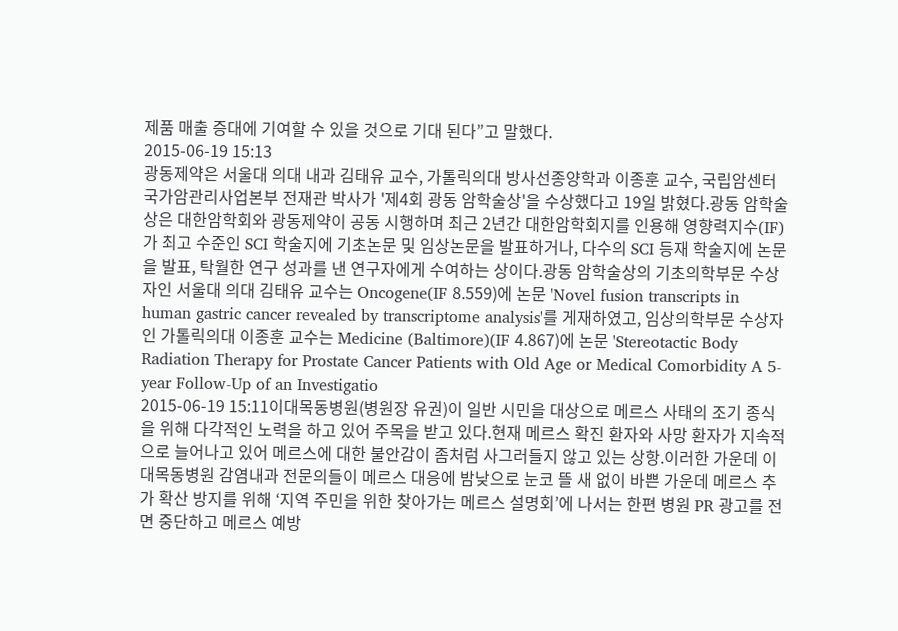제품 매출 증대에 기여할 수 있을 것으로 기대 된다”고 말했다.
2015-06-19 15:13
광동제약은 서울대 의대 내과 김태유 교수, 가톨릭의대 방사선종양학과 이종훈 교수, 국립암센터 국가암관리사업본부 전재관 박사가 '제4회 광동 암학술상'을 수상했다고 19일 밝혔다.광동 암학술상은 대한암학회와 광동제약이 공동 시행하며 최근 2년간 대한암학회지를 인용해 영향력지수(IF)가 최고 수준인 SCI 학술지에 기초논문 및 임상논문을 발표하거나, 다수의 SCI 등재 학술지에 논문을 발표, 탁월한 연구 성과를 낸 연구자에게 수여하는 상이다.광동 암학술상의 기초의학부문 수상자인 서울대 의대 김태유 교수는 Oncogene(IF 8.559)에 논문 'Novel fusion transcripts in human gastric cancer revealed by transcriptome analysis'를 게재하였고, 임상의학부문 수상자인 가톨릭의대 이종훈 교수는 Medicine (Baltimore)(IF 4.867)에 논문 'Stereotactic Body Radiation Therapy for Prostate Cancer Patients with Old Age or Medical Comorbidity A 5-year Follow-Up of an Investigatio
2015-06-19 15:11이대목동병원(병원장 유권)이 일반 시민을 대상으로 메르스 사태의 조기 종식을 위해 다각적인 노력을 하고 있어 주목을 받고 있다.현재 메르스 확진 환자와 사망 환자가 지속적으로 늘어나고 있어 메르스에 대한 불안감이 좀처럼 사그러들지 않고 있는 상항.이러한 가운데 이대목동병원 감염내과 전문의들이 메르스 대응에 밤낮으로 눈코 뜰 새 없이 바쁜 가운데 메르스 추가 확산 방지를 위해 ‘지역 주민을 위한 찾아가는 메르스 설명회’에 나서는 한편 병원 PR 광고를 전면 중단하고 메르스 예방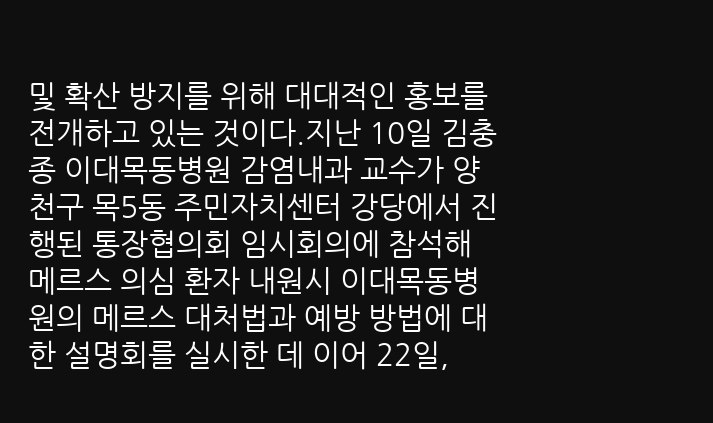및 확산 방지를 위해 대대적인 홍보를 전개하고 있는 것이다.지난 10일 김충종 이대목동병원 감염내과 교수가 양천구 목5동 주민자치센터 강당에서 진행된 통장협의회 임시회의에 참석해 메르스 의심 환자 내원시 이대목동병원의 메르스 대처법과 예방 방법에 대한 설명회를 실시한 데 이어 22일,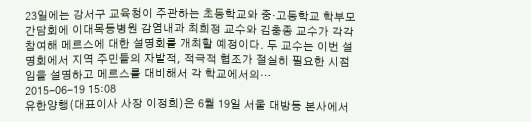23일에는 강서구 교육청이 주관하는 초등학교와 중·고등학교 학부모 간담회에 이대목동병원 감염내과 최희정 교수와 김충종 교수가 각각 참여해 메르스에 대한 설명회를 개최할 예정이다. 두 교수는 이번 설명회에서 지역 주민들의 자발적, 적극적 협조가 절실히 필요한 시점임을 설명하고 메르스를 대비해서 각 학교에서의…
2015-06-19 15:08
유한양행(대표이사 사장 이정희)은 6월 19일 서울 대방동 본사에서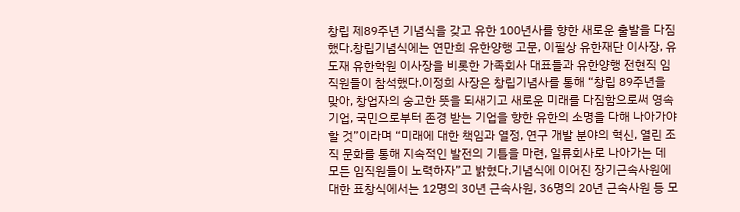창립 제89주년 기념식을 갖고 유한 100년사를 향한 새로운 출발을 다짐했다.창립기념식에는 연만희 유한양행 고문, 이필상 유한재단 이사장, 유도재 유한학원 이사장을 비롯한 가족회사 대표들과 유한양행 전현직 임직원들이 참석했다.이정희 사장은 창립기념사를 통해 “창립 89주년을 맞아, 창업자의 숭고한 뜻을 되새기고 새로운 미래를 다짐함으로써 영속기업, 국민으로부터 존경 받는 기업을 향한 유한의 소명을 다해 나아가야 할 것”이라며 “미래에 대한 책임과 열정, 연구 개발 분야의 혁신, 열린 조직 문화를 통해 지속적인 발전의 기틀을 마련, 일류회사로 나아가는 데 모든 임직원들이 노력하자”고 밝혔다.기념식에 이어진 장기근속사원에 대한 표창식에서는 12명의 30년 근속사원, 36명의 20년 근속사원 등 모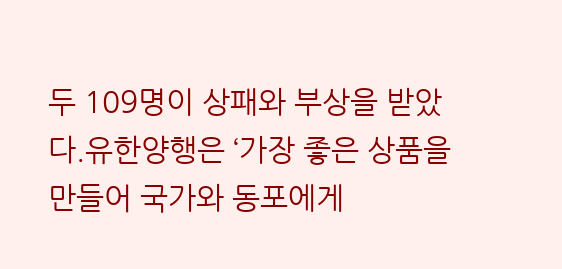두 109명이 상패와 부상을 받았다.유한양행은 ‘가장 좋은 상품을 만들어 국가와 동포에게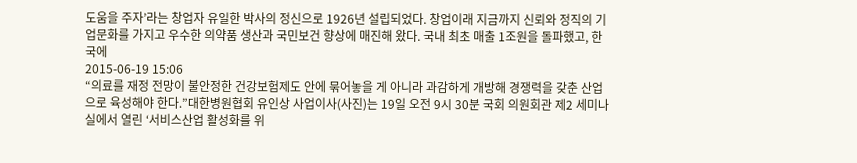도움을 주자’라는 창업자 유일한 박사의 정신으로 1926년 설립되었다. 창업이래 지금까지 신뢰와 정직의 기업문화를 가지고 우수한 의약품 생산과 국민보건 향상에 매진해 왔다. 국내 최초 매출 1조원을 돌파했고, 한국에
2015-06-19 15:06
“의료를 재정 전망이 불안정한 건강보험제도 안에 묶어놓을 게 아니라 과감하게 개방해 경쟁력을 갖춘 산업으로 육성해야 한다.”대한병원협회 유인상 사업이사(사진)는 19일 오전 9시 30분 국회 의원회관 제2 세미나실에서 열린 ‘서비스산업 활성화를 위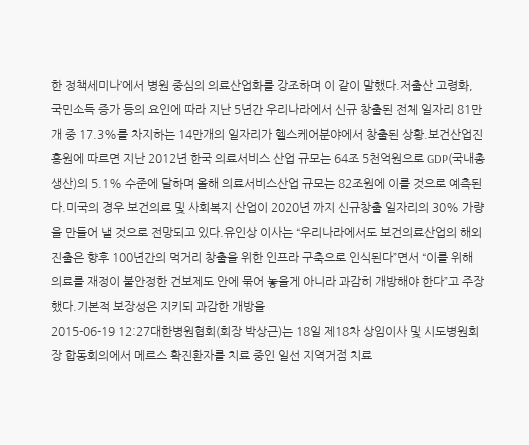한 정책세미나’에서 병원 중심의 의료산업화를 강조하며 이 같이 말했다.저출산 고령화, 국민소득 증가 등의 요인에 따라 지난 5년간 우리나라에서 신규 창출된 전체 일자리 81만개 중 17.3%를 차지하는 14만개의 일자리가 헬스케어분야에서 창출된 상황.보건산업진흥원에 따르면 지난 2012년 한국 의료서비스 산업 규모는 64조 5천억원으로 GDP(국내총생산)의 5.1% 수준에 달하며 올해 의료서비스산업 규모는 82조원에 이를 것으로 예측된다.미국의 경우 보건의료 및 사회복지 산업이 2020년 까지 신규창출 일자리의 30% 가량을 만들어 낼 것으로 전망되고 있다.유인상 이사는 “우리나라에서도 보건의료산업의 해외진출은 향후 100년간의 먹거리 창출을 위한 인프라 구축으로 인식된다”면서 “이를 위해 의료를 재정이 불안정한 건보제도 안에 묶어 놓을게 아니라 과감히 개방해야 한다”고 주장했다.기본적 보장성은 지키되 과감한 개방을
2015-06-19 12:27대한병원협회(회장 박상근)는 18일 제18차 상임이사 및 시도병원회장 합동회의에서 메르스 확진환자를 치료 중인 일선 지역거점 치료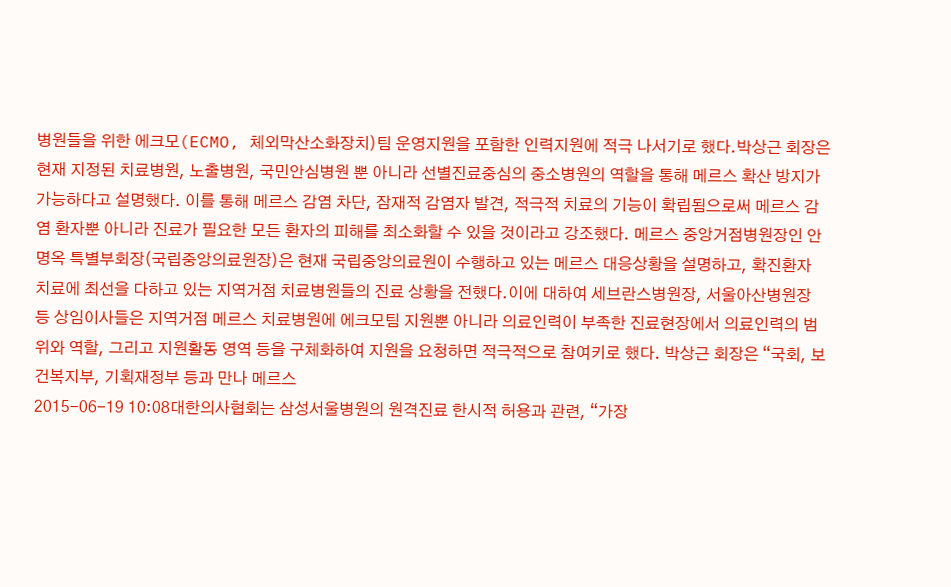병원들을 위한 에크모(ECMO, 체외막산소화장치)팀 운영지원을 포함한 인력지원에 적극 나서기로 했다.박상근 회장은 현재 지정된 치료병원, 노출병원, 국민안심병원 뿐 아니라 선별진료중심의 중소병원의 역할을 통해 메르스 확산 방지가 가능하다고 설명했다. 이를 통해 메르스 감염 차단, 잠재적 감염자 발견, 적극적 치료의 기능이 확립됨으로써 메르스 감염 환자뿐 아니라 진료가 필요한 모든 환자의 피해를 최소화할 수 있을 것이라고 강조했다. 메르스 중앙거점병원장인 안명옥 특별부회장(국립중앙의료원장)은 현재 국립중앙의료원이 수행하고 있는 메르스 대응상황을 설명하고, 확진환자 치료에 최선을 다하고 있는 지역거점 치료병원들의 진료 상황을 전했다.이에 대하여 세브란스병원장, 서울아산병원장 등 상임이사들은 지역거점 메르스 치료병원에 에크모팀 지원뿐 아니라 의료인력이 부족한 진료현장에서 의료인력의 범위와 역할, 그리고 지원활동 영역 등을 구체화하여 지원을 요청하면 적극적으로 참여키로 했다. 박상근 회장은 “국회, 보건복지부, 기획재정부 등과 만나 메르스
2015-06-19 10:08대한의사협회는 삼성서울병원의 원격진료 한시적 허용과 관련, “가장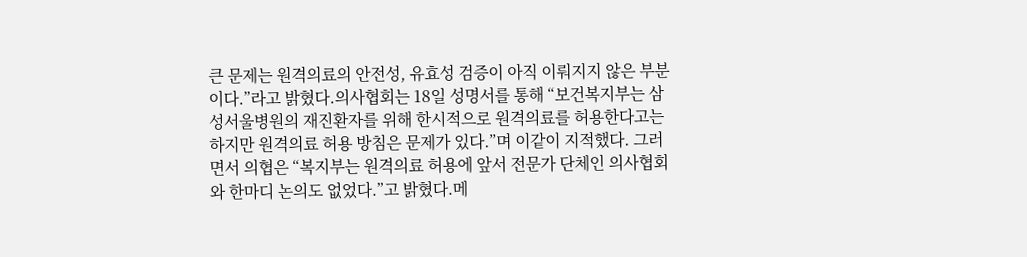큰 문제는 원격의료의 안전성, 유효성 검증이 아직 이뤄지지 않은 부분이다.”라고 밝혔다.의사협회는 18일 성명서를 통해 “보건복지부는 삼성서울병원의 재진환자를 위해 한시적으로 원격의료를 허용한다고는 하지만 원격의료 허용 방침은 문제가 있다.”며 이같이 지적했다. 그러면서 의협은 “복지부는 원격의료 허용에 앞서 전문가 단체인 의사협회와 한마디 논의도 없었다.”고 밝혔다.메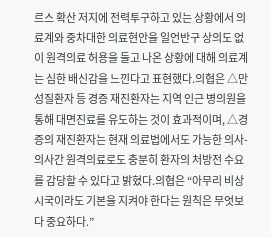르스 확산 저지에 전력투구하고 있는 상황에서 의료계와 중차대한 의료현안을 일언반구 상의도 없이 원격의료 허용을 들고 나온 상황에 대해 의료계는 심한 배신감을 느낀다고 표현했다.의협은 △만성질환자 등 경증 재진환자는 지역 인근 병의원을 통해 대면진료를 유도하는 것이 효과적이며, △경증의 재진환자는 현재 의료법에서도 가능한 의사-의사간 원격의료로도 충분히 환자의 처방전 수요를 감당할 수 있다고 밝혔다.의협은 “아무리 비상시국이라도 기본을 지켜야 한다는 원칙은 무엇보다 중요하다.”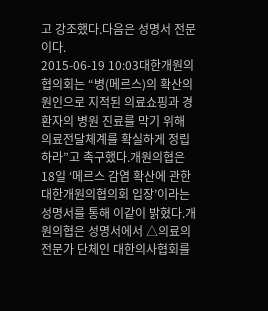고 강조했다.다음은 성명서 전문이다.
2015-06-19 10:03대한개원의협의회는 “병(메르스)의 확산의 원인으로 지적된 의료쇼핑과 경환자의 병원 진료를 막기 위해 의료전달체계를 확실하게 정립하라”고 촉구했다.개원의협은 18일 ‘메르스 감염 확산에 관한 대한개원의협의회 입장’이라는 성명서를 통해 이같이 밝혔다.개원의협은 성명서에서 △의료의 전문가 단체인 대한의사협회를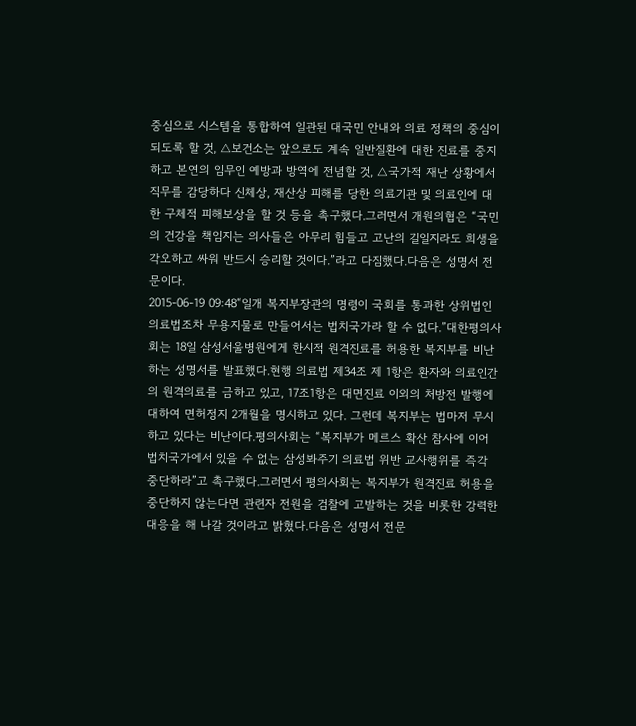중심으로 시스템을 통합하여 일관된 대국민 안내와 의료 정책의 중심이 되도록 할 것, △보건소는 앞으로도 계속 일반질환에 대한 진료를 중지하고 본연의 임무인 예방과 방역에 전념할 것, △국가적 재난 상황에서 직무를 감당하다 신체상, 재산상 피해를 당한 의료기관 및 의료인에 대한 구체적 피해보상을 할 것 등을 촉구했다.그러면서 개원의협은 “국민의 건강을 책임지는 의사들은 아무리 힘들고 고난의 길일지라도 희생을 각오하고 싸워 반드시 승리할 것이다.”라고 다짐했다.다음은 성명서 전문이다.
2015-06-19 09:48“일개 복지부장관의 명령이 국회를 통과한 상위법인 의료법조차 무용지물로 만들어서는 법치국가라 할 수 없다.”대한평의사회는 18일 삼성서울병원에게 한시적 원격진료를 허용한 복지부를 비난하는 성명서를 발표했다.현행 의료법 제34조 제 1항은 환자와 의료인간의 원격의료를 금하고 있고, 17조1항은 대면진료 이외의 처방전 발행에 대하여 면허정지 2개월을 명시하고 있다. 그런데 복지부는 법마저 무시하고 있다는 비난이다.평의사회는 “복지부가 메르스 확산 참사에 이어 법치국가에서 있을 수 없는 삼성봐주기 의료법 위반 교사행위를 즉각 중단하라”고 촉구했다.그러면서 평의사회는 복지부가 원격진료 허용을 중단하지 않는다면 관련자 전원을 검찰에 고발하는 것을 비롯한 강력한 대응을 해 나갈 것이라고 밝혔다.다음은 성명서 전문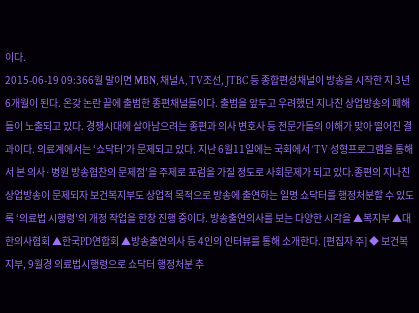이다.
2015-06-19 09:366월 말이면 MBN, 채널A, TV조선, JTBC 등 종합편성채널이 방송을 시작한 지 3년 6개월이 된다. 온갖 논란 끝에 출범한 종편채널들이다. 출범을 앞두고 우려했던 지나친 상업방송의 폐해들이 노출되고 있다. 경쟁시대에 살아남으려는 종편과 의사 변호사 등 전문가들의 이해가 맞아 떨어진 결과이다. 의료계에서는 ‘쇼닥터’가 문제되고 있다. 지난 6월11일에는 국회에서 ‘TV 성형프로그램을 통해서 본 의사·병원 방송협찬의 문제점’을 주제로 포럼을 가질 정도로 사회문제가 되고 있다.종편의 지나친 상업방송이 문제되자 보건복지부도 상업적 목적으로 방송에 출연하는 일명 쇼닥터를 행정처분할 수 있도록 ‘의료법 시행령’의 개정 작업을 한창 진행 중이다. 방송출연의사를 보는 다양한 시각을 ▲복지부 ▲대한의사협회 ▲한국PD연합회 ▲방송출연의사 등 4인의 인터뷰를 통해 소개한다. [편집자 주] ◆ 보건복지부, 9월경 의료법시행령으로 쇼닥터 행정처분 추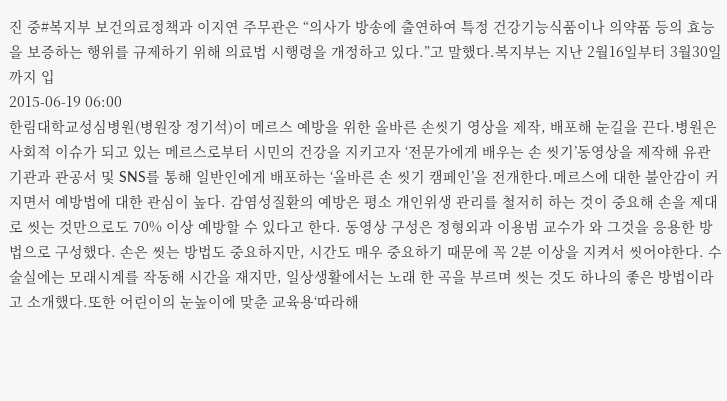진 중#복지부 보건의료정책과 이지연 주무관은 “의사가 방송에 출연하여 특정 건강기능식품이나 의약품 등의 효능을 보증하는 행위를 규제하기 위해 의료법 시행령을 개정하고 있다.”고 말했다.복지부는 지난 2월16일부터 3월30일까지 입
2015-06-19 06:00
한림대학교성심병원(병원장 정기석)이 메르스 예방을 위한 올바른 손씻기 영상을 제작, 배포해 눈길을 끈다.병원은 사회적 이슈가 되고 있는 메르스로부터 시민의 건강을 지키고자 ‘전문가에게 배우는 손 씻기’동영상을 제작해 유관기관과 관공서 및 SNS를 통해 일반인에게 배포하는 ‘올바른 손 씻기 캠페인’을 전개한다.메르스에 대한 불안감이 커지면서 예방법에 대한 관심이 높다. 감염성질환의 예방은 평소 개인위생 관리를 철저히 하는 것이 중요해 손을 제대로 씻는 것만으로도 70% 이상 예방할 수 있다고 한다. 동영상 구성은 정형외과 이용범 교수가 와 그것을 응용한 방법으로 구성했다. 손은 씻는 방법도 중요하지만, 시간도 매우 중요하기 때문에 꼭 2분 이상을 지켜서 씻어야한다. 수술실에는 모래시계를 작동해 시간을 재지만, 일상생활에서는 노래 한 곡을 부르며 씻는 것도 하나의 좋은 방법이라고 소개했다.또한 어린이의 눈높이에 맞춘 교육용‘따라해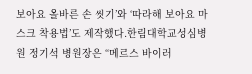보아요 올바른 손 씻기’와 ‘따라해 보아요 마스크 착용법’도 제작했다.한림대학교성심병원 정기석 병원장은 “메르스 바이러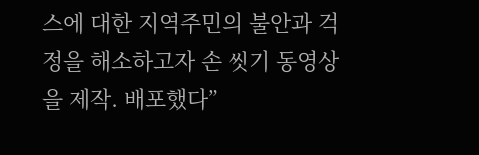스에 대한 지역주민의 불안과 걱정을 해소하고자 손 씻기 동영상을 제작. 배포했다”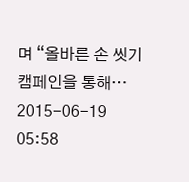며 “올바른 손 씻기 캠페인을 통해…
2015-06-19 05:58